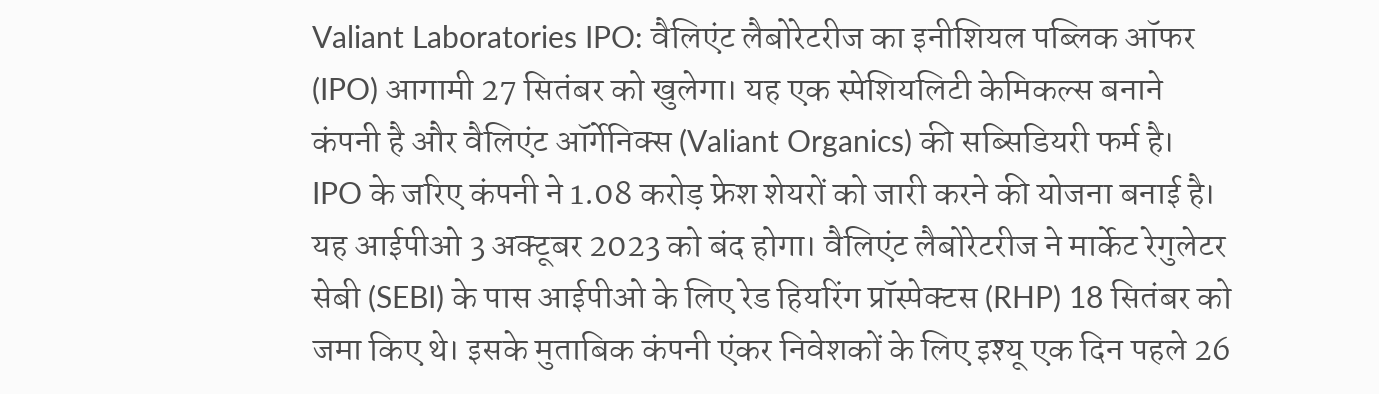Valiant Laboratories IPO: वैलिएंट लैबोरेटरीज का इनीशियल पब्लिक ऑफर (IPO) आगामी 27 सितंबर को खुलेगा। यह एक स्पेशियलिटी केमिकल्स बनाने कंपनी है और वैलिएंट ऑर्गेनिक्स (Valiant Organics) की सब्सिडियरी फर्म है। IPO के जरिए कंपनी ने 1.08 करोड़ फ्रेश शेयरों को जारी करने की योजना बनाई है। यह आईपीओ 3 अक्टूबर 2023 को बंद होगा। वैलिएंट लैबोरेटरीज ने मार्केट रेगुलेटर सेबी (SEBI) के पास आईपीओ के लिए रेड हियरिंग प्रॉस्पेक्टस (RHP) 18 सितंबर को जमा किए थे। इसके मुताबिक कंपनी एंकर निवेशकों के लिए इश्यू एक दिन पहले 26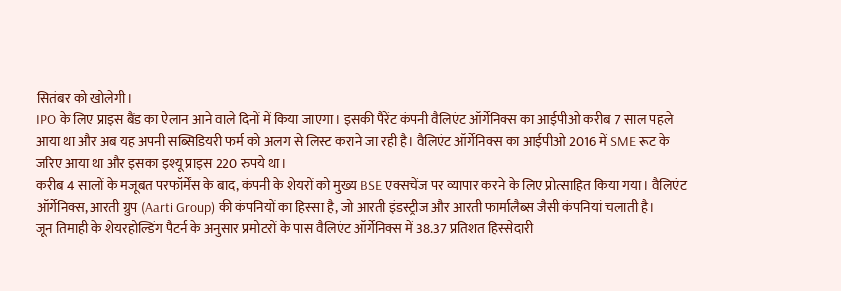सितंबर को खोलेगी।
IPO के लिए प्राइस बैंड का ऐलान आने वाले दिनों में किया जाएगा। इसकी पैरेंट कंपनी वैलिएंट ऑर्गेनिक्स का आईपीओ करीब 7 साल पहले आया था और अब यह अपनी सब्सिडियरी फर्म को अलग से लिस्ट कराने जा रही है। वैलिएंट ऑर्गेनिक्स का आईपीओ 2016 में SME रूट के जरिए आया था और इसका इश्यू प्राइस 220 रुपये था।
करीब 4 सालों के मजूबत परफॉर्मेंस के बाद, कंपनी के शेयरों को मुख्य BSE एक्सचेंज पर व्यापार करने के लिए प्रोत्साहित किया गया। वैलिएंट ऑर्गेनिक्स, आरती ग्रुप (Aarti Group) की कंपनियों का हिस्सा है, जो आरती इंडस्ट्रीज और आरती फार्मालैब्स जैसी कंपनियां चलाती है।
जून तिमाही के शेयरहोल्डिंग पैटर्न के अनुसार प्रमोटरों के पास वैलिएंट ऑर्गेनिक्स में 38.37 प्रतिशत हिस्सेदारी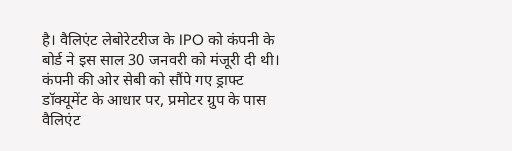है। वैलिएंट लेबोरेटरीज के IPO को कंपनी के बोर्ड ने इस साल 30 जनवरी को मंजूरी दी थी। कंपनी की ओर सेबी को सौंपे गए ड्राफ्ट डॉक्यूमेंट के आधार पर, प्रमोटर ग्रुप के पास वैलिएंट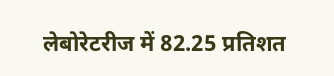लेबोरेटरीज में 82.25 प्रतिशत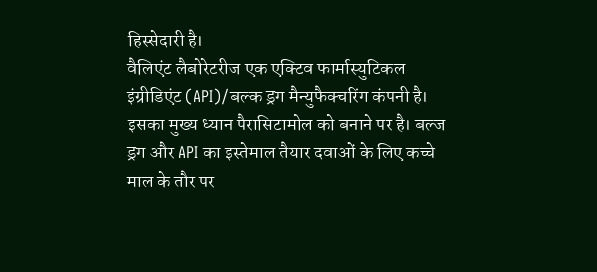हिस्सेदारी है।
वैलिएंट लैबोरेटरीज एक एक्टिव फार्मास्युटिकल इंग्रीडिएंट (API)/बल्क ड्रग मैन्युफैक्चरिंग कंपनी है। इसका मुख्य ध्यान पैरासिटामोल को बनाने पर है। बल्ज ड्रग और API का इस्तेमाल तैयार दवाओं के लिए कच्चे माल के तौर पर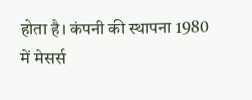होता है। कंपनी की स्थापना 1980 में मेसर्स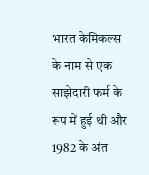भारत केमिकल्स के नाम से एक साझेदारी फर्म के रूप में हुई थी और 1982 के अंत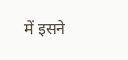में इसने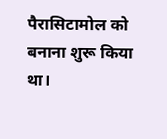पैरासिटामोल को बनाना शुरू किया था।